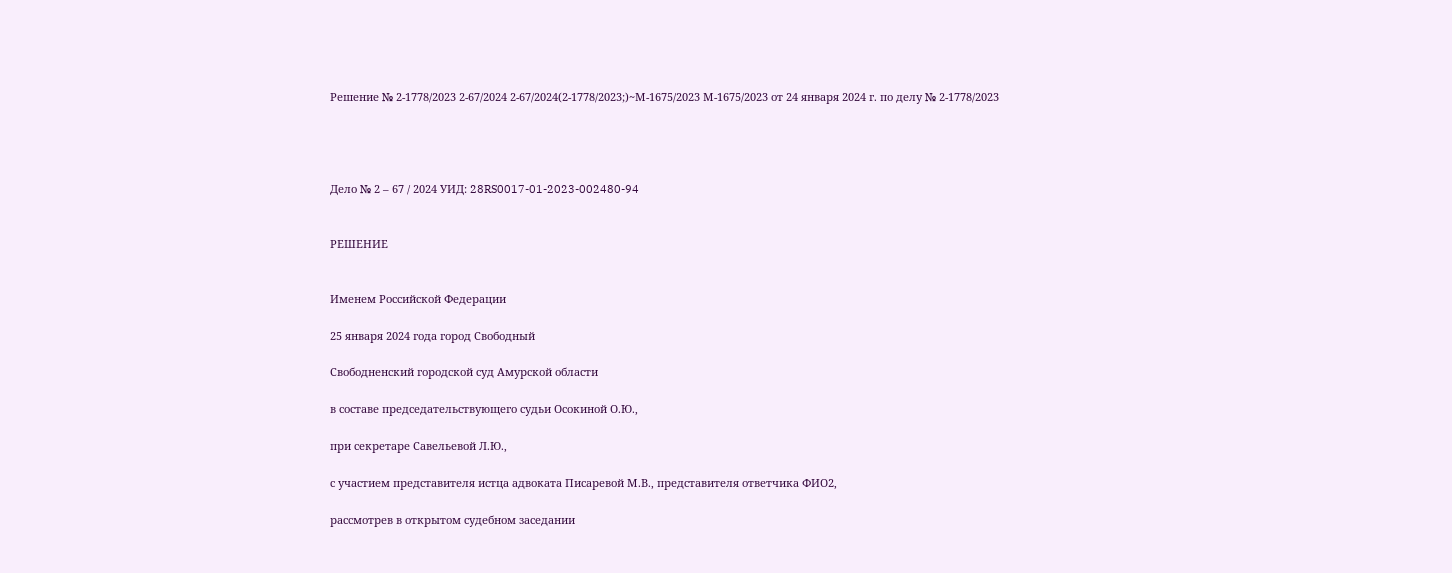Решение № 2-1778/2023 2-67/2024 2-67/2024(2-1778/2023;)~М-1675/2023 М-1675/2023 от 24 января 2024 г. по делу № 2-1778/2023




Дело № 2 – 67 / 2024 УИД: 28RS0017-01-2023-002480-94


РЕШЕНИЕ


Именем Российской Федерации

25 января 2024 года город Свободный

Свободненский городской суд Амурской области

в составе председательствующего судьи Осокиной О.Ю.,

при секретаре Савельевой Л.Ю.,

с участием представителя истца адвоката Писаревой М.В., представителя ответчика ФИО2,

рассмотрев в открытом судебном заседании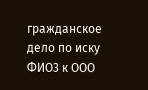гражданское дело по иску ФИО3 к ООО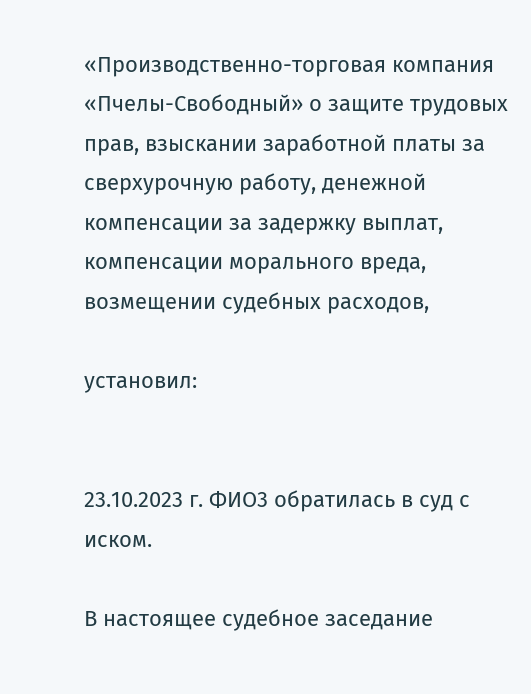«Производственно-торговая компания «Пчелы-Свободный» о защите трудовых прав, взыскании заработной платы за сверхурочную работу, денежной компенсации за задержку выплат, компенсации морального вреда, возмещении судебных расходов,

установил:


23.10.2023 г. ФИО3 обратилась в суд с иском.

В настоящее судебное заседание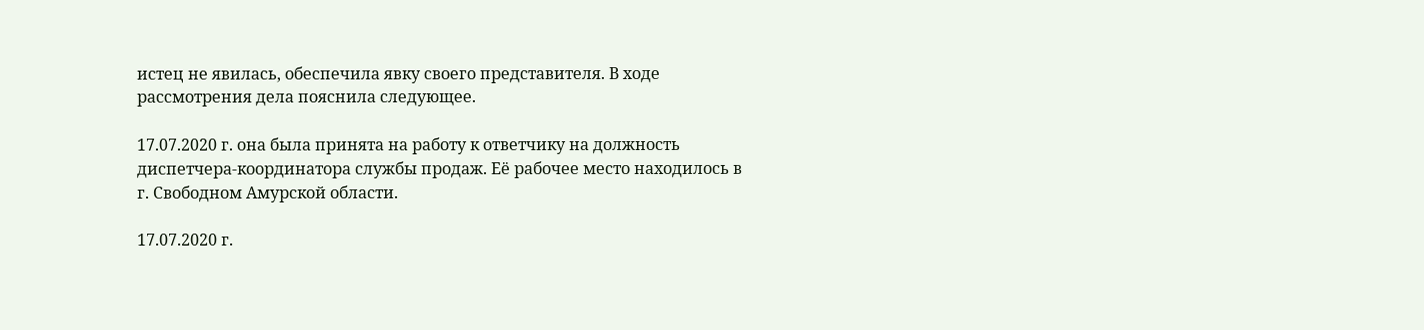истец не явилась, обеспечила явку своего представителя. В ходе рассмотрения дела пояснила следующее.

17.07.2020 г. она была принята на работу к ответчику на должность диспетчера-координатора службы продаж. Её рабочее место находилось в г. Свободном Амурской области.

17.07.2020 г.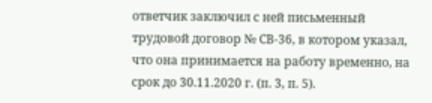ответчик заключил с ней письменный трудовой договор № СВ-36, в котором указал, что она принимается на работу временно, на срок до 30.11.2020 г. (п. 3, п. 5).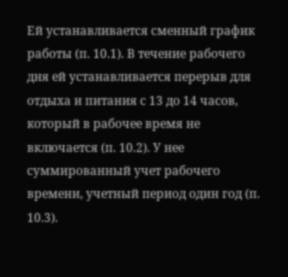Ей устанавливается сменный график работы (п. 10.1). В течение рабочего дня ей устанавливается перерыв для отдыха и питания с 13 до 14 часов, который в рабочее время не включается (п. 10.2). У нее суммированный учет рабочего времени, учетный период один год (п. 10.3).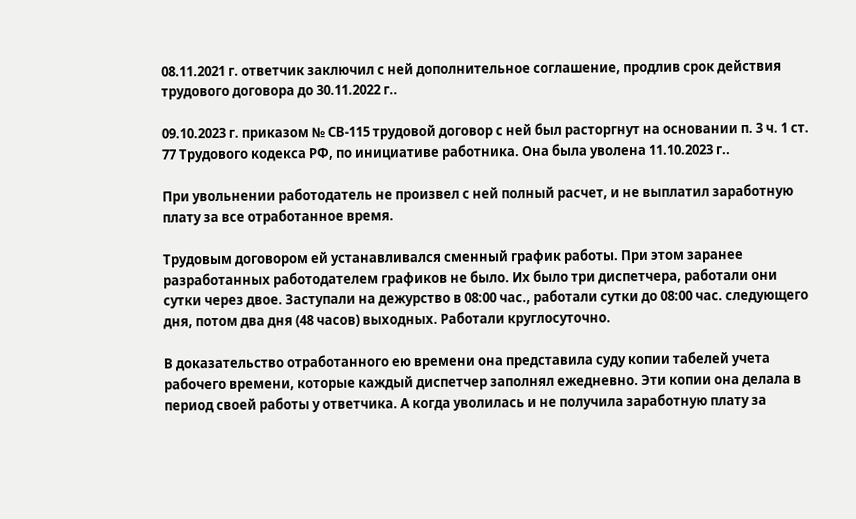08.11.2021 г. ответчик заключил с ней дополнительное соглашение, продлив срок действия трудового договора до 30.11.2022 г..

09.10.2023 г. приказом № СВ-115 трудовой договор с ней был расторгнут на основании п. 3 ч. 1 ст. 77 Трудового кодекса РФ, по инициативе работника. Она была уволена 11.10.2023 г..

При увольнении работодатель не произвел с ней полный расчет, и не выплатил заработную плату за все отработанное время.

Трудовым договором ей устанавливался сменный график работы. При этом заранее разработанных работодателем графиков не было. Их было три диспетчера, работали они сутки через двое. Заступали на дежурство в 08:00 час., работали сутки до 08:00 час. следующего дня, потом два дня (48 часов) выходных. Работали круглосуточно.

В доказательство отработанного ею времени она представила суду копии табелей учета рабочего времени, которые каждый диспетчер заполнял ежедневно. Эти копии она делала в период своей работы у ответчика. А когда уволилась и не получила заработную плату за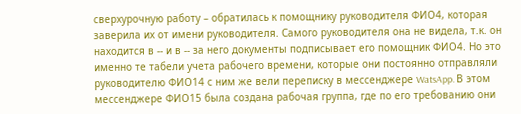сверхурочную работу – обратилась к помощнику руководителя ФИО4, которая заверила их от имени руководителя. Самого руководителя она не видела, т.к. он находится в -- и в -- за него документы подписывает его помощник ФИО4. Но это именно те табели учета рабочего времени, которые они постоянно отправляли руководителю ФИО14 с ним же вели переписку в мессенджере WatsApp. В этом мессенджере ФИО15 была создана рабочая группа, где по его требованию они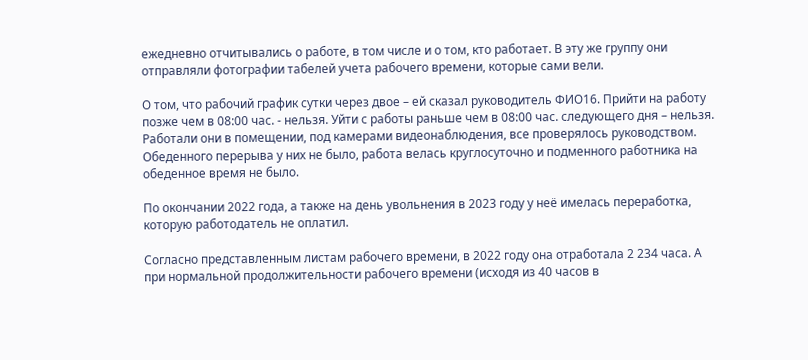ежедневно отчитывались о работе, в том числе и о том, кто работает. В эту же группу они отправляли фотографии табелей учета рабочего времени, которые сами вели.

О том, что рабочий график сутки через двое – ей сказал руководитель ФИО16. Прийти на работу позже чем в 08:00 час. - нельзя. Уйти с работы раньше чем в 08:00 час. следующего дня – нельзя. Работали они в помещении, под камерами видеонаблюдения, все проверялось руководством. Обеденного перерыва у них не было, работа велась круглосуточно и подменного работника на обеденное время не было.

По окончании 2022 года, а также на день увольнения в 2023 году у неё имелась переработка, которую работодатель не оплатил.

Согласно представленным листам рабочего времени, в 2022 году она отработала 2 234 часа. А при нормальной продолжительности рабочего времени (исходя из 40 часов в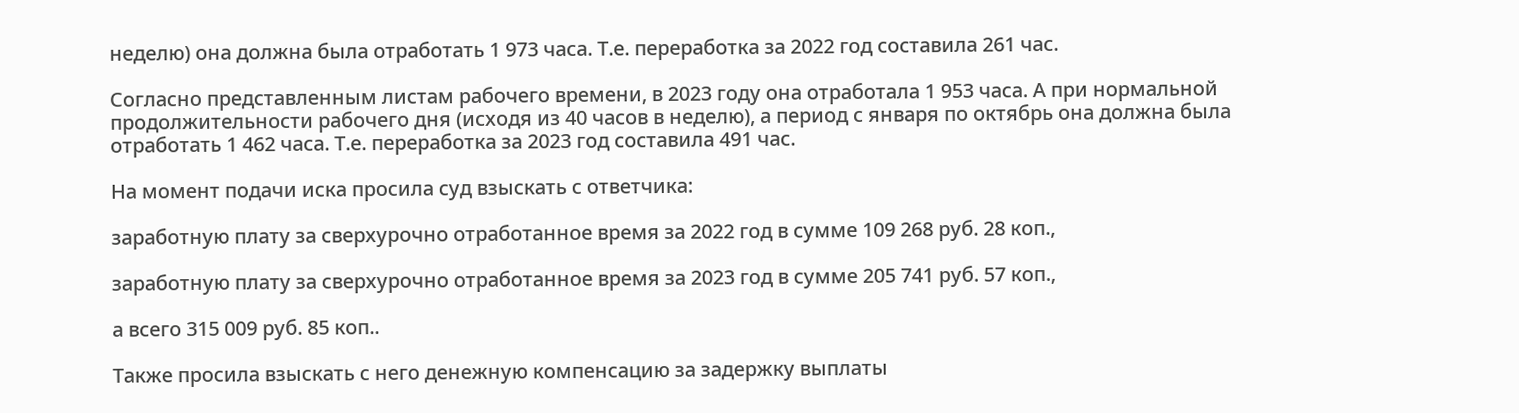неделю) она должна была отработать 1 973 часа. Т.е. переработка за 2022 год составила 261 час.

Согласно представленным листам рабочего времени, в 2023 году она отработала 1 953 часа. А при нормальной продолжительности рабочего дня (исходя из 40 часов в неделю), а период с января по октябрь она должна была отработать 1 462 часа. Т.е. переработка за 2023 год составила 491 час.

На момент подачи иска просила суд взыскать с ответчика:

заработную плату за сверхурочно отработанное время за 2022 год в сумме 109 268 руб. 28 коп.,

заработную плату за сверхурочно отработанное время за 2023 год в сумме 205 741 руб. 57 коп.,

а всего 315 009 руб. 85 коп..

Также просила взыскать с него денежную компенсацию за задержку выплаты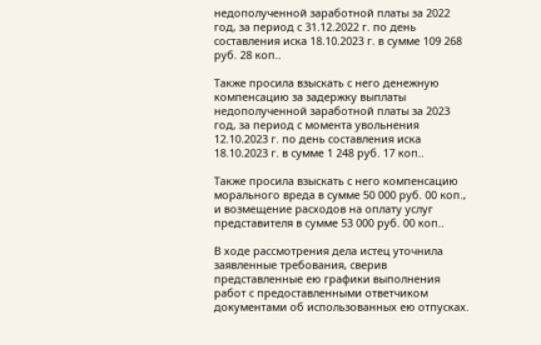недополученной заработной платы за 2022 год, за период с 31.12.2022 г. по день составления иска 18.10.2023 г. в сумме 109 268 руб. 28 коп..

Также просила взыскать с него денежную компенсацию за задержку выплаты недополученной заработной платы за 2023 год, за период с момента увольнения 12.10.2023 г. по день составления иска 18.10.2023 г. в сумме 1 248 руб. 17 коп..

Также просила взыскать с него компенсацию морального вреда в сумме 50 000 руб. 00 коп., и возмещение расходов на оплату услуг представителя в сумме 53 000 руб. 00 коп..

В ходе рассмотрения дела истец уточнила заявленные требования, сверив представленные ею графики выполнения работ с предоставленными ответчиком документами об использованных ею отпусках.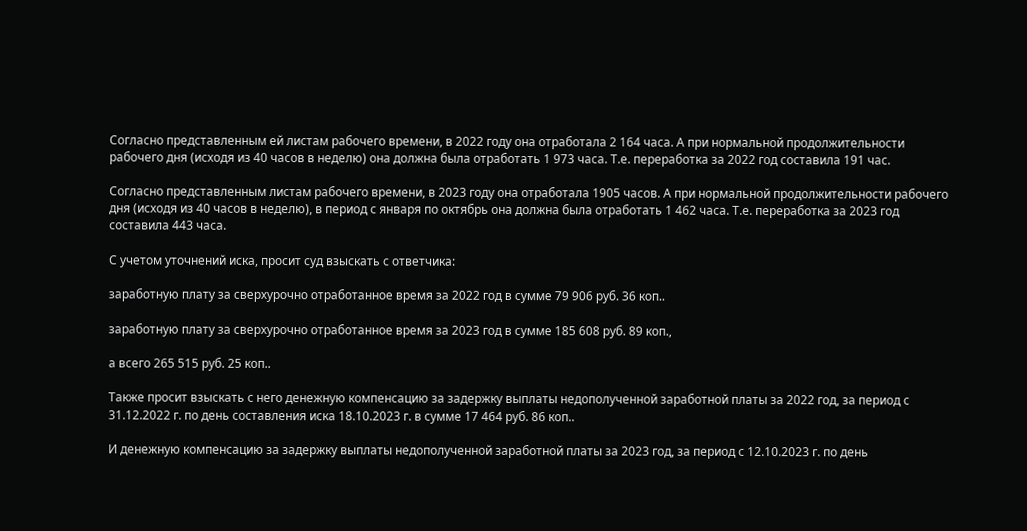Согласно представленным ей листам рабочего времени, в 2022 году она отработала 2 164 часа. А при нормальной продолжительности рабочего дня (исходя из 40 часов в неделю) она должна была отработать 1 973 часа. Т.е. переработка за 2022 год составила 191 час.

Согласно представленным листам рабочего времени, в 2023 году она отработала 1905 часов. А при нормальной продолжительности рабочего дня (исходя из 40 часов в неделю), в период с января по октябрь она должна была отработать 1 462 часа. Т.е. переработка за 2023 год составила 443 часа.

С учетом уточнений иска, просит суд взыскать с ответчика:

заработную плату за сверхурочно отработанное время за 2022 год в сумме 79 906 руб. 36 коп..

заработную плату за сверхурочно отработанное время за 2023 год в сумме 185 608 руб. 89 коп.,

а всего 265 515 руб. 25 коп..

Также просит взыскать с него денежную компенсацию за задержку выплаты недополученной заработной платы за 2022 год, за период с 31.12.2022 г. по день составления иска 18.10.2023 г. в сумме 17 464 руб. 86 коп..

И денежную компенсацию за задержку выплаты недополученной заработной платы за 2023 год, за период с 12.10.2023 г. по день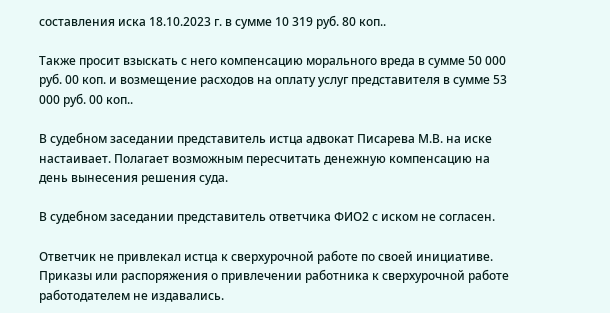составления иска 18.10.2023 г. в сумме 10 319 руб. 80 коп..

Также просит взыскать с него компенсацию морального вреда в сумме 50 000 руб. 00 коп. и возмещение расходов на оплату услуг представителя в сумме 53 000 руб. 00 коп..

В судебном заседании представитель истца адвокат Писарева М.В. на иске настаивает. Полагает возможным пересчитать денежную компенсацию на день вынесения решения суда.

В судебном заседании представитель ответчика ФИО2 с иском не согласен.

Ответчик не привлекал истца к сверхурочной работе по своей инициативе. Приказы или распоряжения о привлечении работника к сверхурочной работе работодателем не издавались.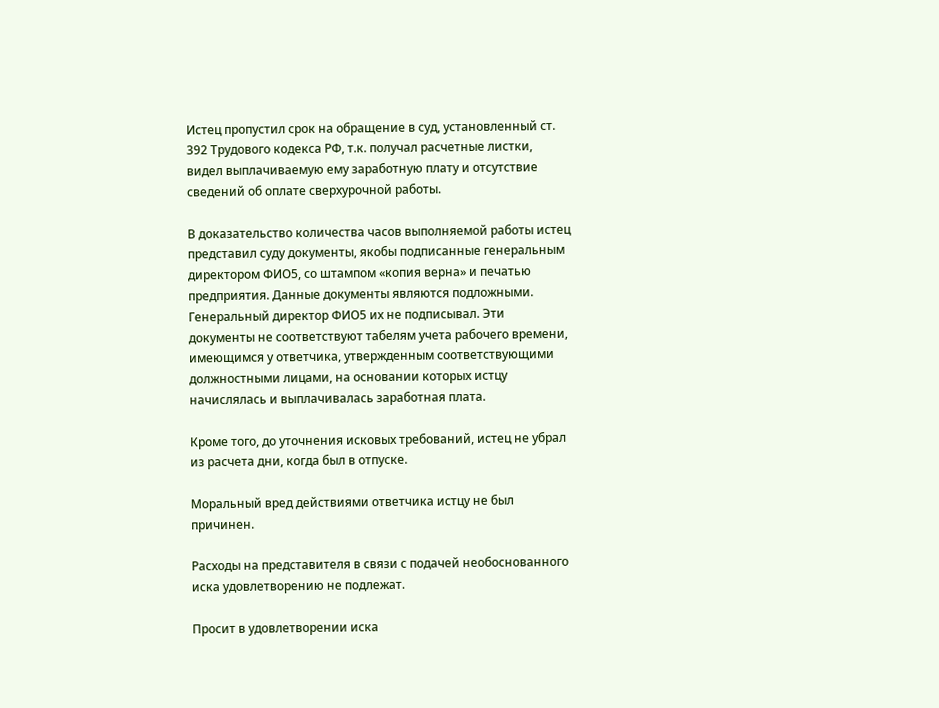Истец пропустил срок на обращение в суд, установленный ст. 392 Трудового кодекса РФ, т.к. получал расчетные листки, видел выплачиваемую ему заработную плату и отсутствие сведений об оплате сверхурочной работы.

В доказательство количества часов выполняемой работы истец представил суду документы, якобы подписанные генеральным директором ФИО5, со штампом «копия верна» и печатью предприятия. Данные документы являются подложными. Генеральный директор ФИО5 их не подписывал. Эти документы не соответствуют табелям учета рабочего времени, имеющимся у ответчика, утвержденным соответствующими должностными лицами, на основании которых истцу начислялась и выплачивалась заработная плата.

Кроме того, до уточнения исковых требований, истец не убрал из расчета дни, когда был в отпуске.

Моральный вред действиями ответчика истцу не был причинен.

Расходы на представителя в связи с подачей необоснованного иска удовлетворению не подлежат.

Просит в удовлетворении иска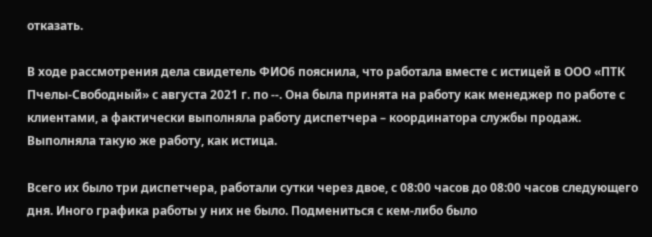отказать.

В ходе рассмотрения дела свидетель ФИО6 пояснила, что работала вместе с истицей в ООО «ПТК Пчелы-Свободный» с августа 2021 г. по --. Она была принята на работу как менеджер по работе с клиентами, а фактически выполняла работу диспетчера – координатора службы продаж. Выполняла такую же работу, как истица.

Всего их было три диспетчера, работали сутки через двое, с 08:00 часов до 08:00 часов следующего дня. Иного графика работы у них не было. Подмениться с кем-либо было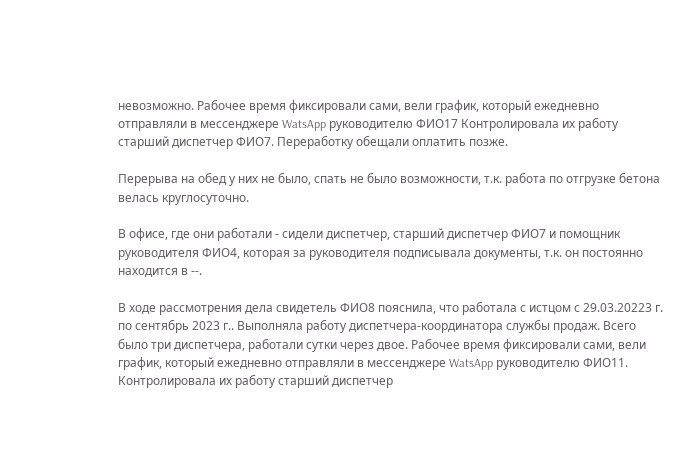невозможно. Рабочее время фиксировали сами, вели график, который ежедневно отправляли в мессенджере WatsApp руководителю ФИО17 Контролировала их работу старший диспетчер ФИО7. Переработку обещали оплатить позже.

Перерыва на обед у них не было, спать не было возможности, т.к. работа по отгрузке бетона велась круглосуточно.

В офисе, где они работали - сидели диспетчер, старший диспетчер ФИО7 и помощник руководителя ФИО4, которая за руководителя подписывала документы, т.к. он постоянно находится в --.

В ходе рассмотрения дела свидетель ФИО8 пояснила, что работала с истцом с 29.03.20223 г. по сентябрь 2023 г.. Выполняла работу диспетчера-координатора службы продаж. Всего было три диспетчера, работали сутки через двое. Рабочее время фиксировали сами, вели график, который ежедневно отправляли в мессенджере WatsApp руководителю ФИО11. Контролировала их работу старший диспетчер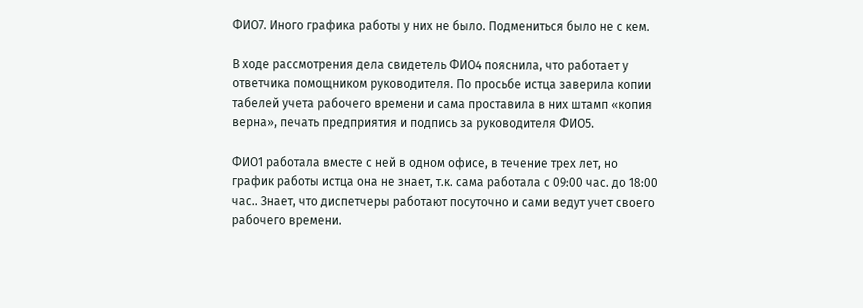ФИО7. Иного графика работы у них не было. Подмениться было не с кем.

В ходе рассмотрения дела свидетель ФИО4 пояснила, что работает у ответчика помощником руководителя. По просьбе истца заверила копии табелей учета рабочего времени и сама проставила в них штамп «копия верна», печать предприятия и подпись за руководителя ФИО5.

ФИО1 работала вместе с ней в одном офисе, в течение трех лет, но график работы истца она не знает, т.к. сама работала с 09:00 час. до 18:00 час.. Знает, что диспетчеры работают посуточно и сами ведут учет своего рабочего времени.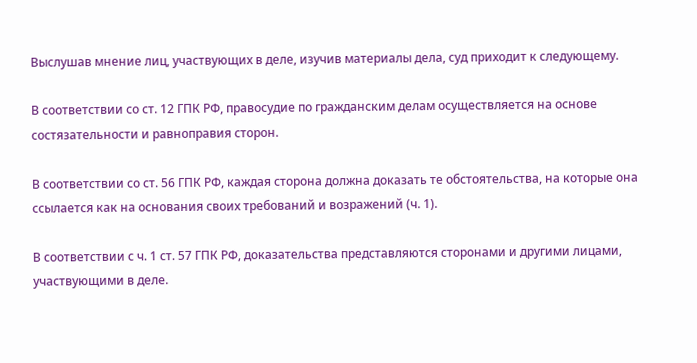Выслушав мнение лиц, участвующих в деле, изучив материалы дела, суд приходит к следующему.

В соответствии со ст. 12 ГПК РФ, правосудие по гражданским делам осуществляется на основе состязательности и равноправия сторон.

В соответствии со ст. 56 ГПК РФ, каждая сторона должна доказать те обстоятельства, на которые она ссылается как на основания своих требований и возражений (ч. 1).

В соответствии с ч. 1 ст. 57 ГПК РФ, доказательства представляются сторонами и другими лицами, участвующими в деле.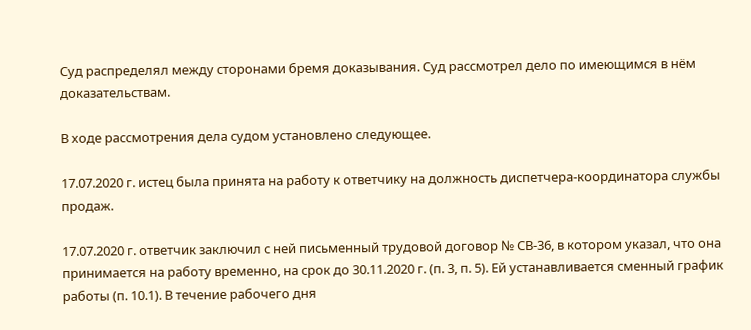Суд распределял между сторонами бремя доказывания. Суд рассмотрел дело по имеющимся в нём доказательствам.

В ходе рассмотрения дела судом установлено следующее.

17.07.2020 г. истец была принята на работу к ответчику на должность диспетчера-координатора службы продаж.

17.07.2020 г. ответчик заключил с ней письменный трудовой договор № СВ-36, в котором указал, что она принимается на работу временно, на срок до 30.11.2020 г. (п. 3, п. 5). Ей устанавливается сменный график работы (п. 10.1). В течение рабочего дня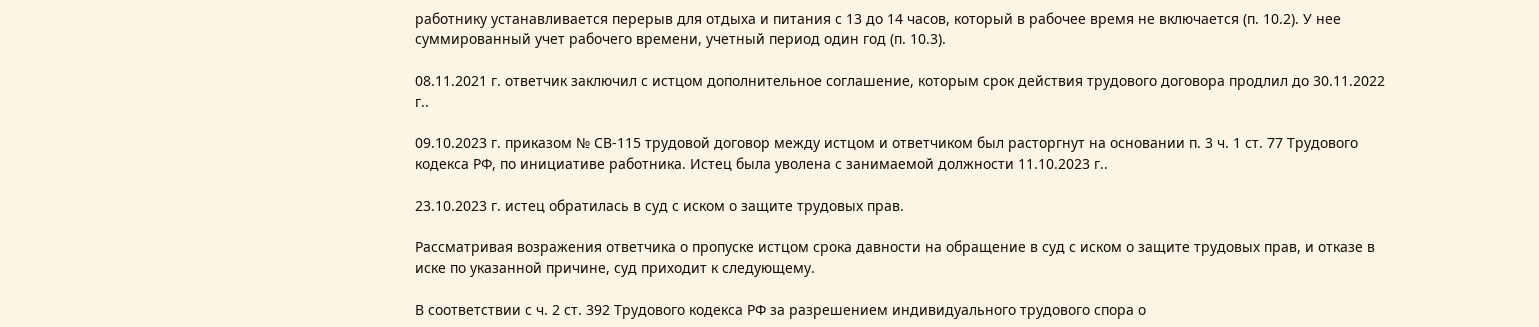работнику устанавливается перерыв для отдыха и питания с 13 до 14 часов, который в рабочее время не включается (п. 10.2). У нее суммированный учет рабочего времени, учетный период один год (п. 10.3).

08.11.2021 г. ответчик заключил с истцом дополнительное соглашение, которым срок действия трудового договора продлил до 30.11.2022 г..

09.10.2023 г. приказом № СВ-115 трудовой договор между истцом и ответчиком был расторгнут на основании п. 3 ч. 1 ст. 77 Трудового кодекса РФ, по инициативе работника. Истец была уволена с занимаемой должности 11.10.2023 г..

23.10.2023 г. истец обратилась в суд с иском о защите трудовых прав.

Рассматривая возражения ответчика о пропуске истцом срока давности на обращение в суд с иском о защите трудовых прав, и отказе в иске по указанной причине, суд приходит к следующему.

В соответствии с ч. 2 ст. 392 Трудового кодекса РФ за разрешением индивидуального трудового спора о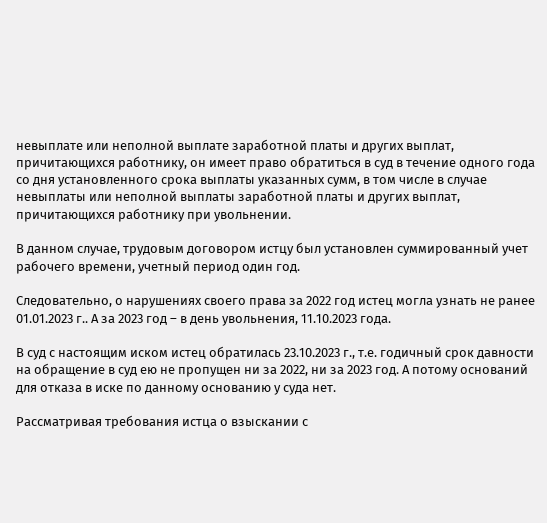невыплате или неполной выплате заработной платы и других выплат, причитающихся работнику, он имеет право обратиться в суд в течение одного года со дня установленного срока выплаты указанных сумм, в том числе в случае невыплаты или неполной выплаты заработной платы и других выплат, причитающихся работнику при увольнении.

В данном случае, трудовым договором истцу был установлен суммированный учет рабочего времени, учетный период один год.

Следовательно, о нарушениях своего права за 2022 год истец могла узнать не ранее 01.01.2023 г.. А за 2023 год – в день увольнения, 11.10.2023 года.

В суд с настоящим иском истец обратилась 23.10.2023 г., т.е. годичный срок давности на обращение в суд ею не пропущен ни за 2022, ни за 2023 год. А потому оснований для отказа в иске по данному основанию у суда нет.

Рассматривая требования истца о взыскании с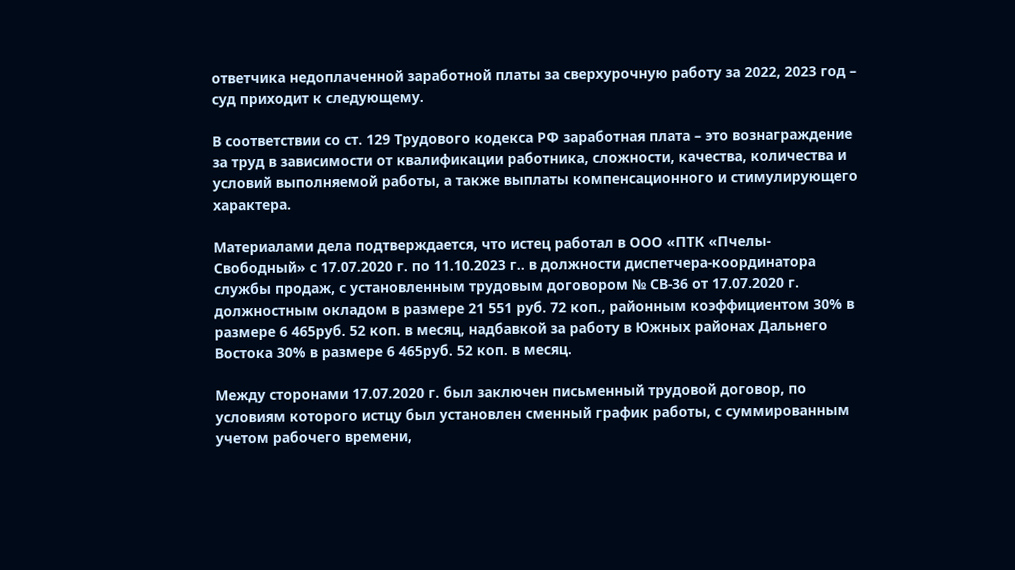ответчика недоплаченной заработной платы за сверхурочную работу за 2022, 2023 год – суд приходит к следующему.

В соответствии со ст. 129 Трудового кодекса РФ заработная плата – это вознаграждение за труд в зависимости от квалификации работника, сложности, качества, количества и условий выполняемой работы, а также выплаты компенсационного и стимулирующего характера.

Материалами дела подтверждается, что истец работал в ООО «ПТК «Пчелы-Свободный» с 17.07.2020 г. по 11.10.2023 г.. в должности диспетчера-координатора службы продаж, с установленным трудовым договором № СВ-36 от 17.07.2020 г. должностным окладом в размере 21 551 руб. 72 коп., районным коэффициентом 30% в размере 6 465руб. 52 коп. в месяц, надбавкой за работу в Южных районах Дальнего Востока 30% в размере 6 465руб. 52 коп. в месяц.

Между сторонами 17.07.2020 г. был заключен письменный трудовой договор, по условиям которого истцу был установлен сменный график работы, с суммированным учетом рабочего времени,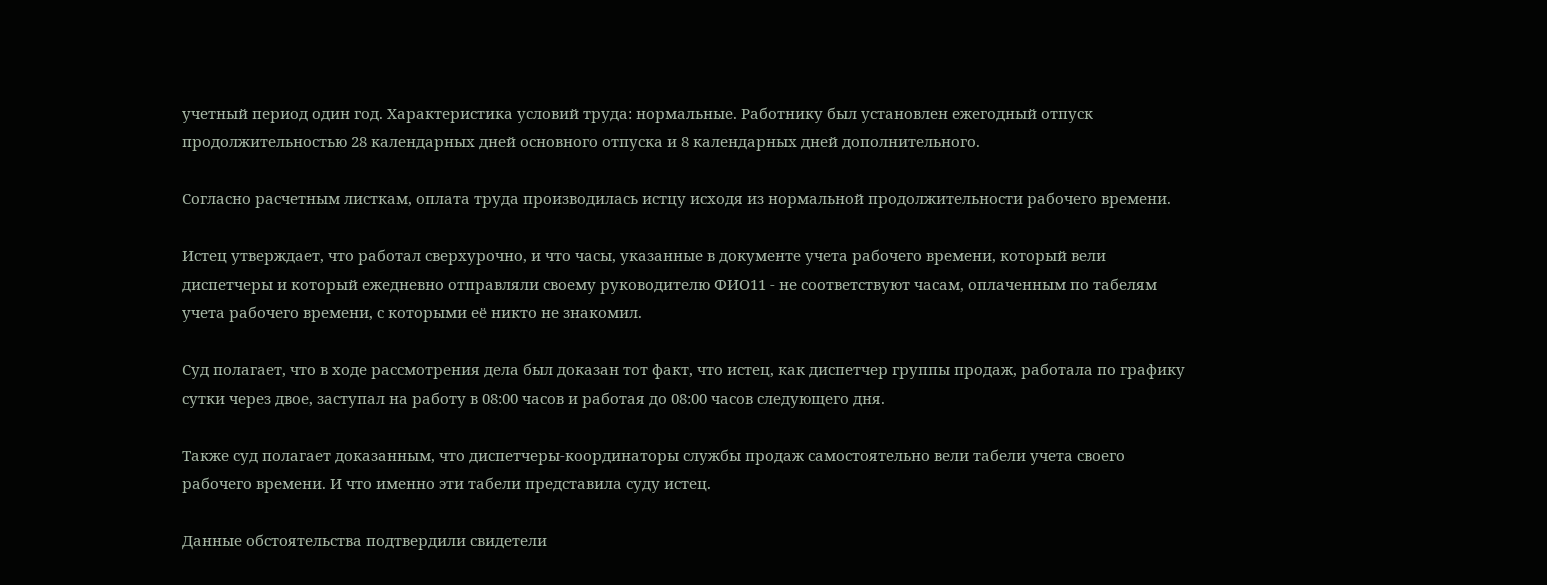учетный период один год. Характеристика условий труда: нормальные. Работнику был установлен ежегодный отпуск продолжительностью 28 календарных дней основного отпуска и 8 календарных дней дополнительного.

Согласно расчетным листкам, оплата труда производилась истцу исходя из нормальной продолжительности рабочего времени.

Истец утверждает, что работал сверхурочно, и что часы, указанные в документе учета рабочего времени, который вели диспетчеры и который ежедневно отправляли своему руководителю ФИО11 - не соответствуют часам, оплаченным по табелям учета рабочего времени, с которыми её никто не знакомил.

Суд полагает, что в ходе рассмотрения дела был доказан тот факт, что истец, как диспетчер группы продаж, работала по графику сутки через двое, заступал на работу в 08:00 часов и работая до 08:00 часов следующего дня.

Также суд полагает доказанным, что диспетчеры-координаторы службы продаж самостоятельно вели табели учета своего рабочего времени. И что именно эти табели представила суду истец.

Данные обстоятельства подтвердили свидетели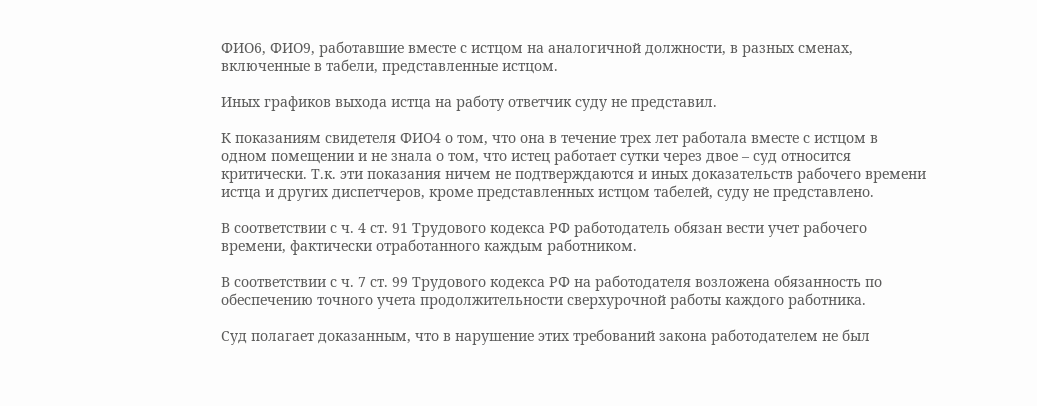ФИО6, ФИО9, работавшие вместе с истцом на аналогичной должности, в разных сменах, включенные в табели, представленные истцом.

Иных графиков выхода истца на работу ответчик суду не представил.

К показаниям свидетеля ФИО4 о том, что она в течение трех лет работала вместе с истцом в одном помещении и не знала о том, что истец работает сутки через двое – суд относится критически. Т.к. эти показания ничем не подтверждаются и иных доказательств рабочего времени истца и других диспетчеров, кроме представленных истцом табелей, суду не представлено.

В соответствии с ч. 4 ст. 91 Трудового кодекса РФ работодатель обязан вести учет рабочего времени, фактически отработанного каждым работником.

В соответствии с ч. 7 ст. 99 Трудового кодекса РФ на работодателя возложена обязанность по обеспечению точного учета продолжительности сверхурочной работы каждого работника.

Суд полагает доказанным, что в нарушение этих требований закона работодателем не был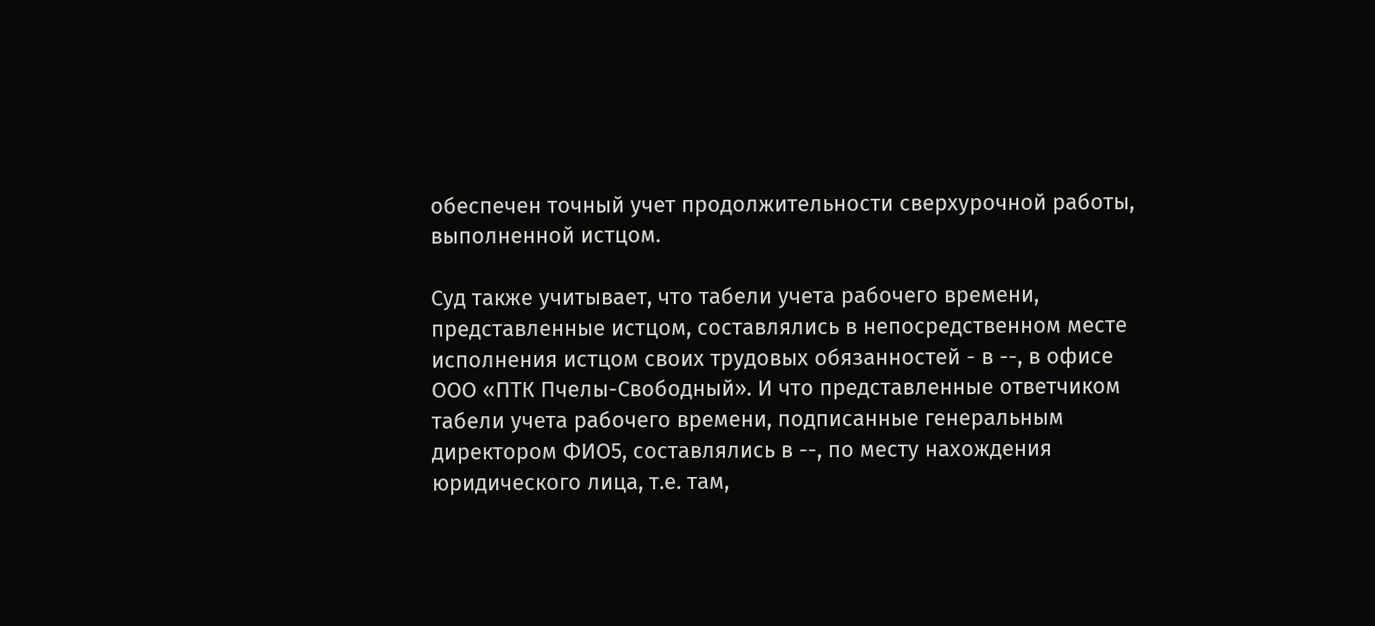обеспечен точный учет продолжительности сверхурочной работы, выполненной истцом.

Суд также учитывает, что табели учета рабочего времени, представленные истцом, составлялись в непосредственном месте исполнения истцом своих трудовых обязанностей - в --, в офисе ООО «ПТК Пчелы-Свободный». И что представленные ответчиком табели учета рабочего времени, подписанные генеральным директором ФИО5, составлялись в --, по месту нахождения юридического лица, т.е. там,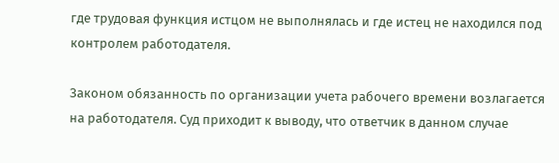где трудовая функция истцом не выполнялась и где истец не находился под контролем работодателя.

Законом обязанность по организации учета рабочего времени возлагается на работодателя. Суд приходит к выводу, что ответчик в данном случае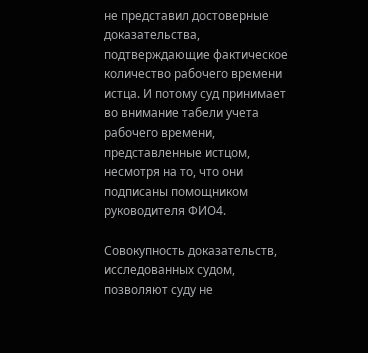не представил достоверные доказательства, подтверждающие фактическое количество рабочего времени истца. И потому суд принимает во внимание табели учета рабочего времени, представленные истцом, несмотря на то, что они подписаны помощником руководителя ФИО4.

Совокупность доказательств, исследованных судом, позволяют суду не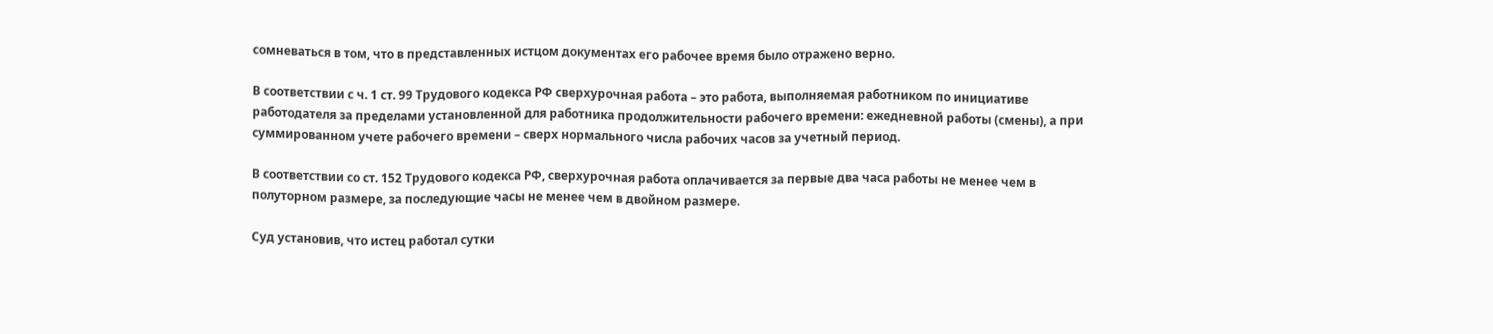сомневаться в том, что в представленных истцом документах его рабочее время было отражено верно.

В соответствии с ч. 1 ст. 99 Трудового кодекса РФ сверхурочная работа – это работа, выполняемая работником по инициативе работодателя за пределами установленной для работника продолжительности рабочего времени: ежедневной работы (смены), а при суммированном учете рабочего времени – сверх нормального числа рабочих часов за учетный период.

В соответствии со ст. 152 Трудового кодекса РФ, сверхурочная работа оплачивается за первые два часа работы не менее чем в полуторном размере, за последующие часы не менее чем в двойном размере.

Суд установив, что истец работал сутки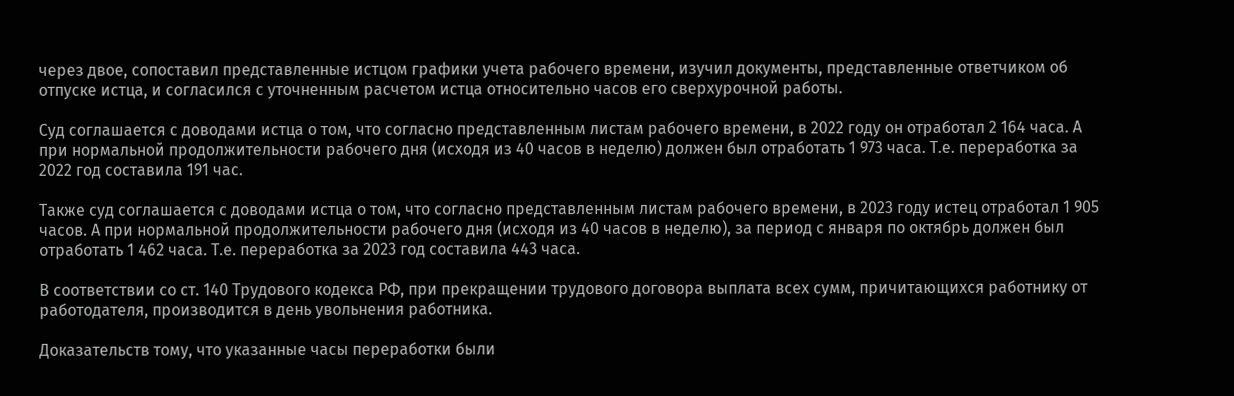через двое, сопоставил представленные истцом графики учета рабочего времени, изучил документы, представленные ответчиком об отпуске истца, и согласился с уточненным расчетом истца относительно часов его сверхурочной работы.

Суд соглашается с доводами истца о том, что согласно представленным листам рабочего времени, в 2022 году он отработал 2 164 часа. А при нормальной продолжительности рабочего дня (исходя из 40 часов в неделю) должен был отработать 1 973 часа. Т.е. переработка за 2022 год составила 191 час.

Также суд соглашается с доводами истца о том, что согласно представленным листам рабочего времени, в 2023 году истец отработал 1 905 часов. А при нормальной продолжительности рабочего дня (исходя из 40 часов в неделю), за период с января по октябрь должен был отработать 1 462 часа. Т.е. переработка за 2023 год составила 443 часа.

В соответствии со ст. 140 Трудового кодекса РФ, при прекращении трудового договора выплата всех сумм, причитающихся работнику от работодателя, производится в день увольнения работника.

Доказательств тому, что указанные часы переработки были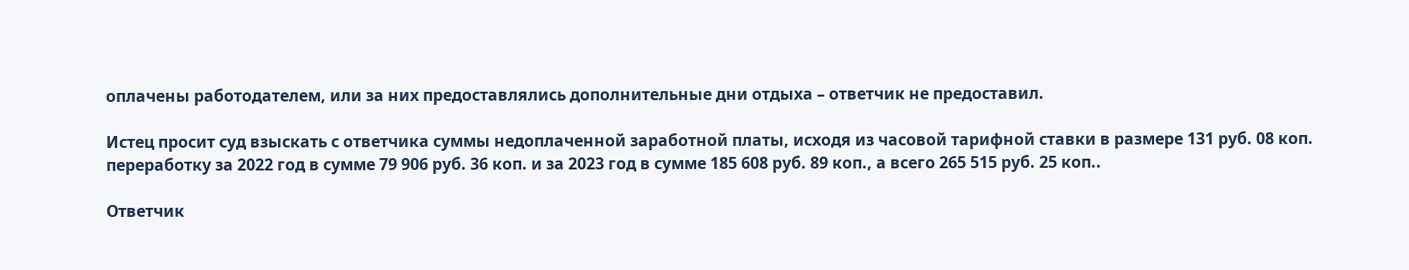оплачены работодателем, или за них предоставлялись дополнительные дни отдыха – ответчик не предоставил.

Истец просит суд взыскать с ответчика суммы недоплаченной заработной платы, исходя из часовой тарифной ставки в размере 131 руб. 08 коп. переработку за 2022 год в сумме 79 906 руб. 36 коп. и за 2023 год в сумме 185 608 руб. 89 коп., а всего 265 515 руб. 25 коп..

Ответчик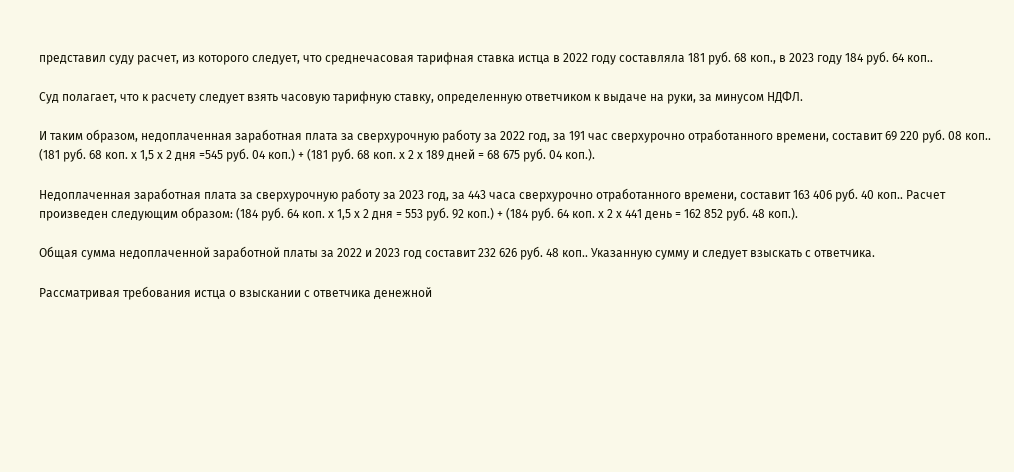представил суду расчет, из которого следует, что среднечасовая тарифная ставка истца в 2022 году составляла 181 руб. 68 коп., в 2023 году 184 руб. 64 коп..

Суд полагает, что к расчету следует взять часовую тарифную ставку, определенную ответчиком к выдаче на руки, за минусом НДФЛ.

И таким образом, недоплаченная заработная плата за сверхурочную работу за 2022 год, за 191 час сверхурочно отработанного времени, составит 69 220 руб. 08 коп.. (181 руб. 68 коп. х 1,5 х 2 дня =545 руб. 04 коп.) + (181 руб. 68 коп. х 2 х 189 дней = 68 675 руб. 04 коп.).

Недоплаченная заработная плата за сверхурочную работу за 2023 год, за 443 часа сверхурочно отработанного времени, составит 163 406 руб. 40 коп.. Расчет произведен следующим образом: (184 руб. 64 коп. х 1,5 х 2 дня = 553 руб. 92 коп.) + (184 руб. 64 коп. х 2 х 441 день = 162 852 руб. 48 коп.).

Общая сумма недоплаченной заработной платы за 2022 и 2023 год составит 232 626 руб. 48 коп.. Указанную сумму и следует взыскать с ответчика.

Рассматривая требования истца о взыскании с ответчика денежной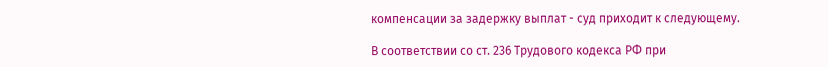компенсации за задержку выплат - суд приходит к следующему.

В соответствии со ст. 236 Трудового кодекса РФ при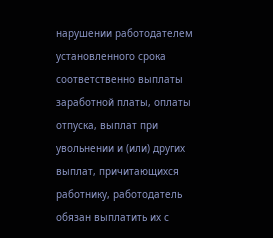нарушении работодателем установленного срока соответственно выплаты заработной платы, оплаты отпуска, выплат при увольнении и (или) других выплат, причитающихся работнику, работодатель обязан выплатить их с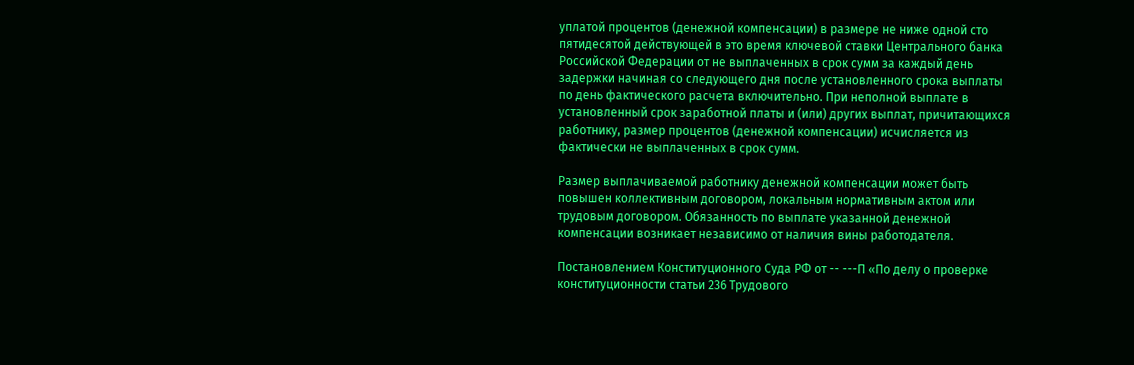уплатой процентов (денежной компенсации) в размере не ниже одной сто пятидесятой действующей в это время ключевой ставки Центрального банка Российской Федерации от не выплаченных в срок сумм за каждый день задержки начиная со следующего дня после установленного срока выплаты по день фактического расчета включительно. При неполной выплате в установленный срок заработной платы и (или) других выплат, причитающихся работнику, размер процентов (денежной компенсации) исчисляется из фактически не выплаченных в срок сумм.

Размер выплачиваемой работнику денежной компенсации может быть повышен коллективным договором, локальным нормативным актом или трудовым договором. Обязанность по выплате указанной денежной компенсации возникает независимо от наличия вины работодателя.

Постановлением Конституционного Суда РФ от -- ---П «По делу о проверке конституционности статьи 236 Трудового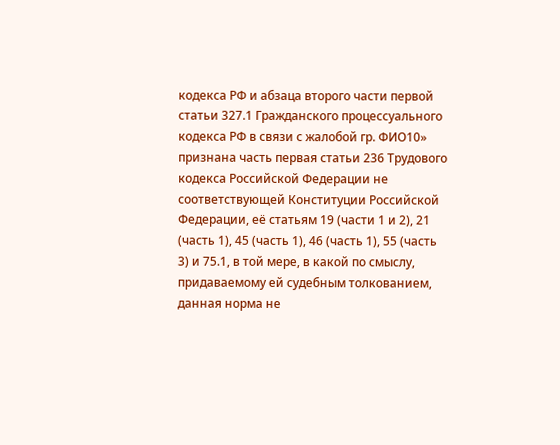кодекса РФ и абзаца второго части первой статьи 327.1 Гражданского процессуального кодекса РФ в связи с жалобой гр. ФИО10» признана часть первая статьи 236 Трудового кодекса Российской Федерации не соответствующей Конституции Российской Федерации, её статьям 19 (части 1 и 2), 21 (часть 1), 45 (часть 1), 46 (часть 1), 55 (часть 3) и 75.1, в той мере, в какой по смыслу, придаваемому ей судебным толкованием, данная норма не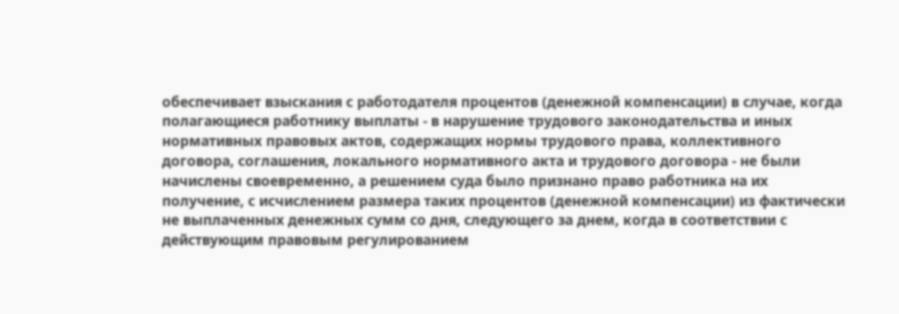обеспечивает взыскания с работодателя процентов (денежной компенсации) в случае, когда полагающиеся работнику выплаты - в нарушение трудового законодательства и иных нормативных правовых актов, содержащих нормы трудового права, коллективного договора, соглашения, локального нормативного акта и трудового договора - не были начислены своевременно, а решением суда было признано право работника на их получение, с исчислением размера таких процентов (денежной компенсации) из фактически не выплаченных денежных сумм со дня, следующего за днем, когда в соответствии с действующим правовым регулированием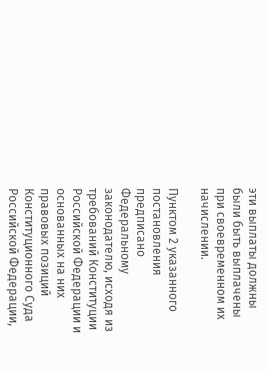эти выплаты должны были быть выплачены при своевременном их начислении.

Пунктом 2 указанного постановления предписано Федеральному законодателю, исходя из требований Конституции Российской Федерации и основанных на них правовых позиций Конституционного Суда Российской Федерации,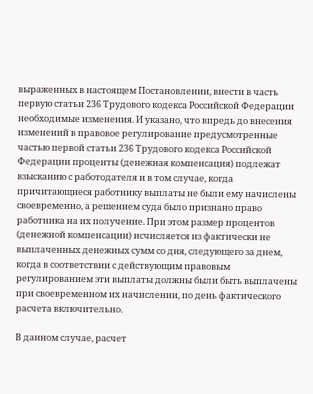выраженных в настоящем Постановлении, внести в часть первую статьи 236 Трудового кодекса Российской Федерации необходимые изменения. И указано, что впредь до внесения изменений в правовое регулирование предусмотренные частью первой статьи 236 Трудового кодекса Российской Федерации проценты (денежная компенсация) подлежат взысканию с работодателя и в том случае, когда причитающиеся работнику выплаты не были ему начислены своевременно, а решением суда было признано право работника на их получение. При этом размер процентов (денежной компенсации) исчисляется из фактически не выплаченных денежных сумм со дня, следующего за днем, когда в соответствии с действующим правовым регулированием эти выплаты должны были быть выплачены при своевременном их начислении, по день фактического расчета включительно.

В данном случае, расчет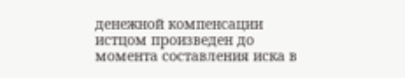денежной компенсации истцом произведен до момента составления иска в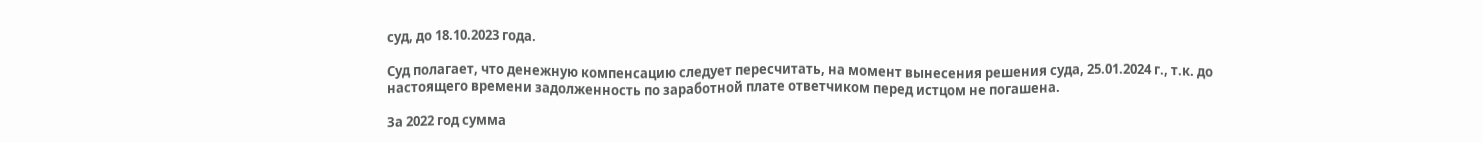суд, до 18.10.2023 года.

Суд полагает, что денежную компенсацию следует пересчитать, на момент вынесения решения суда, 25.01.2024 г., т.к. до настоящего времени задолженность по заработной плате ответчиком перед истцом не погашена.

За 2022 год сумма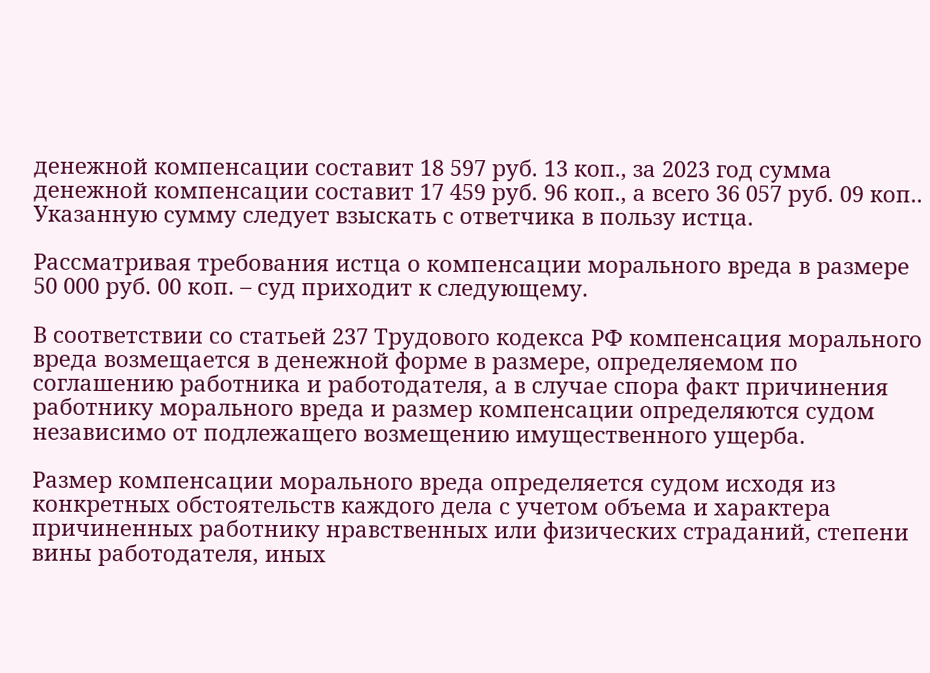денежной компенсации составит 18 597 руб. 13 коп., за 2023 год сумма денежной компенсации составит 17 459 руб. 96 коп., а всего 36 057 руб. 09 коп.. Указанную сумму следует взыскать с ответчика в пользу истца.

Рассматривая требования истца о компенсации морального вреда в размере 50 000 руб. 00 коп. – суд приходит к следующему.

В соответствии со статьей 237 Трудового кодекса РФ компенсация морального вреда возмещается в денежной форме в размере, определяемом по соглашению работника и работодателя, а в случае спора факт причинения работнику морального вреда и размер компенсации определяются судом независимо от подлежащего возмещению имущественного ущерба.

Размер компенсации морального вреда определяется судом исходя из конкретных обстоятельств каждого дела с учетом объема и характера причиненных работнику нравственных или физических страданий, степени вины работодателя, иных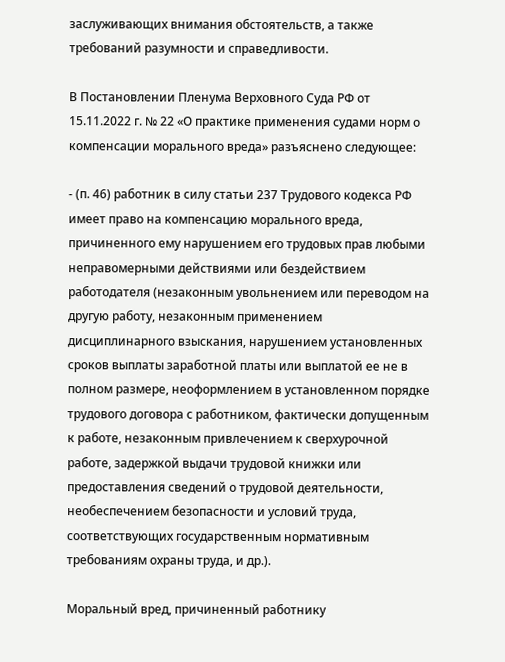заслуживающих внимания обстоятельств, а также требований разумности и справедливости.

В Постановлении Пленума Верховного Суда РФ от 15.11.2022 г. № 22 «О практике применения судами норм о компенсации морального вреда» разъяснено следующее:

- (п. 46) работник в силу статьи 237 Трудового кодекса РФ имеет право на компенсацию морального вреда, причиненного ему нарушением его трудовых прав любыми неправомерными действиями или бездействием работодателя (незаконным увольнением или переводом на другую работу, незаконным применением дисциплинарного взыскания, нарушением установленных сроков выплаты заработной платы или выплатой ее не в полном размере, неоформлением в установленном порядке трудового договора с работником, фактически допущенным к работе, незаконным привлечением к сверхурочной работе, задержкой выдачи трудовой книжки или предоставления сведений о трудовой деятельности, необеспечением безопасности и условий труда, соответствующих государственным нормативным требованиям охраны труда, и др.).

Моральный вред, причиненный работнику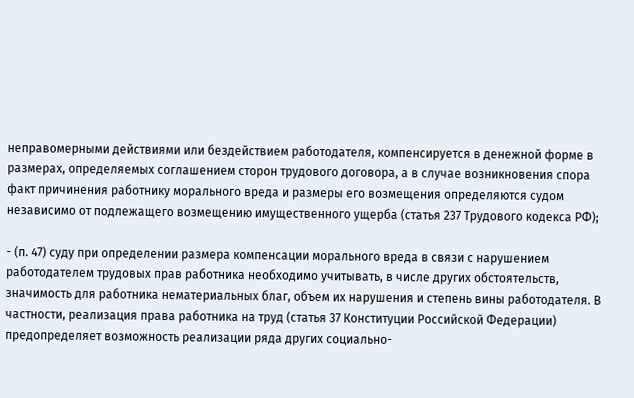неправомерными действиями или бездействием работодателя, компенсируется в денежной форме в размерах, определяемых соглашением сторон трудового договора, а в случае возникновения спора факт причинения работнику морального вреда и размеры его возмещения определяются судом независимо от подлежащего возмещению имущественного ущерба (статья 237 Трудового кодекса РФ);

- (п. 47) суду при определении размера компенсации морального вреда в связи с нарушением работодателем трудовых прав работника необходимо учитывать, в числе других обстоятельств, значимость для работника нематериальных благ, объем их нарушения и степень вины работодателя. В частности, реализация права работника на труд (статья 37 Конституции Российской Федерации) предопределяет возможность реализации ряда других социально-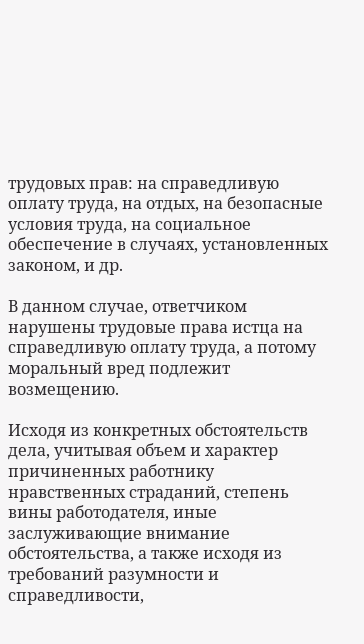трудовых прав: на справедливую оплату труда, на отдых, на безопасные условия труда, на социальное обеспечение в случаях, установленных законом, и др.

В данном случае, ответчиком нарушены трудовые права истца на справедливую оплату труда, а потому моральный вред подлежит возмещению.

Исходя из конкретных обстоятельств дела, учитывая объем и характер причиненных работнику нравственных страданий, степень вины работодателя, иные заслуживающие внимание обстоятельства, а также исходя из требований разумности и справедливости,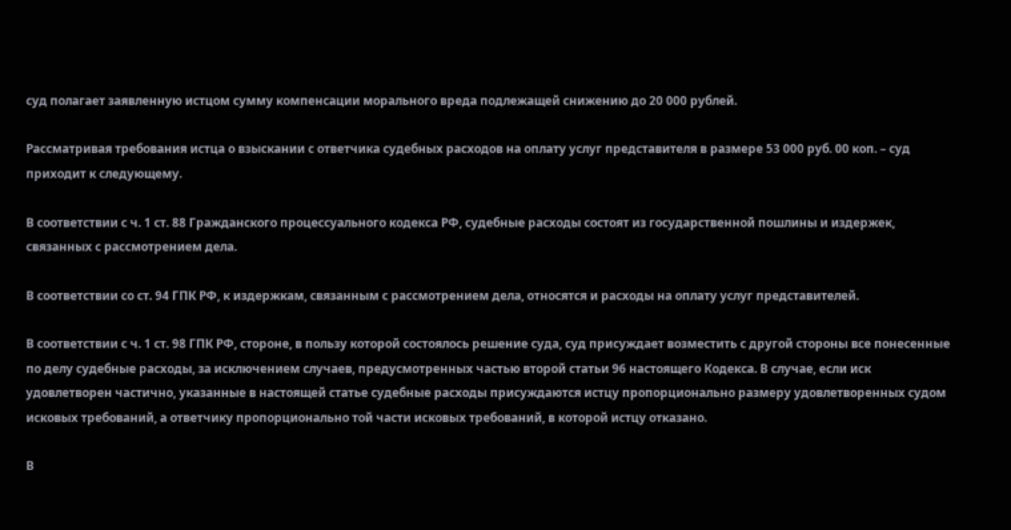суд полагает заявленную истцом сумму компенсации морального вреда подлежащей снижению до 20 000 рублей.

Рассматривая требования истца о взыскании с ответчика судебных расходов на оплату услуг представителя в размере 53 000 руб. 00 коп. – суд приходит к следующему.

В соответствии с ч. 1 ст. 88 Гражданского процессуального кодекса РФ, судебные расходы состоят из государственной пошлины и издержек, связанных с рассмотрением дела.

В соответствии со ст. 94 ГПК РФ, к издержкам, связанным с рассмотрением дела, относятся и расходы на оплату услуг представителей.

В соответствии с ч. 1 ст. 98 ГПК РФ, стороне, в пользу которой состоялось решение суда, суд присуждает возместить с другой стороны все понесенные по делу судебные расходы, за исключением случаев, предусмотренных частью второй статьи 96 настоящего Кодекса. В случае, если иск удовлетворен частично, указанные в настоящей статье судебные расходы присуждаются истцу пропорционально размеру удовлетворенных судом исковых требований, а ответчику пропорционально той части исковых требований, в которой истцу отказано.

В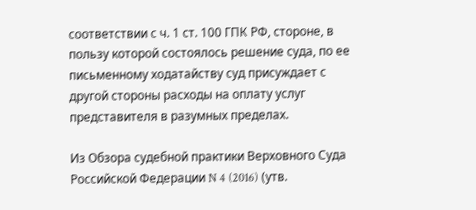соответствии с ч. 1 ст. 100 ГПК РФ, стороне, в пользу которой состоялось решение суда, по ее письменному ходатайству суд присуждает с другой стороны расходы на оплату услуг представителя в разумных пределах.

Из Обзора судебной практики Верховного Суда Российской Федерации N 4 (2016) (утв.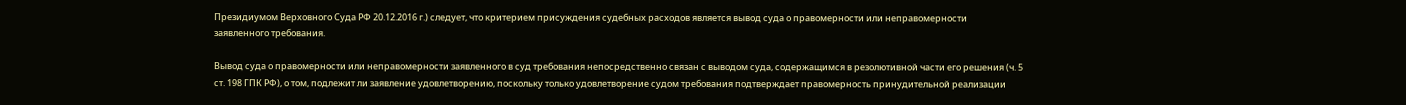Президиумом Верховного Суда РФ 20.12.2016 г.) следует, что критерием присуждения судебных расходов является вывод суда о правомерности или неправомерности заявленного требования.

Вывод суда о правомерности или неправомерности заявленного в суд требования непосредственно связан с выводом суда, содержащимся в резолютивной части его решения (ч. 5 ст. 198 ГПК РФ), о том, подлежит ли заявление удовлетворению, поскольку только удовлетворение судом требования подтверждает правомерность принудительной реализации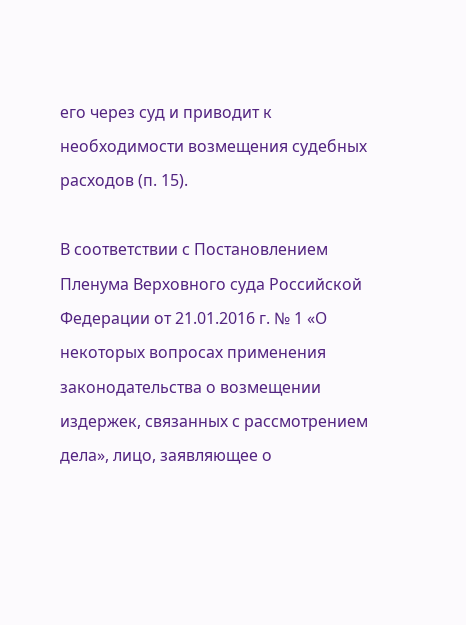его через суд и приводит к необходимости возмещения судебных расходов (п. 15).

В соответствии с Постановлением Пленума Верховного суда Российской Федерации от 21.01.2016 г. № 1 «О некоторых вопросах применения законодательства о возмещении издержек, связанных с рассмотрением дела», лицо, заявляющее о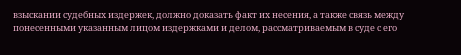взыскании судебных издержек, должно доказать факт их несения, а также связь между понесенными указанным лицом издержками и делом, рассматриваемым в суде с его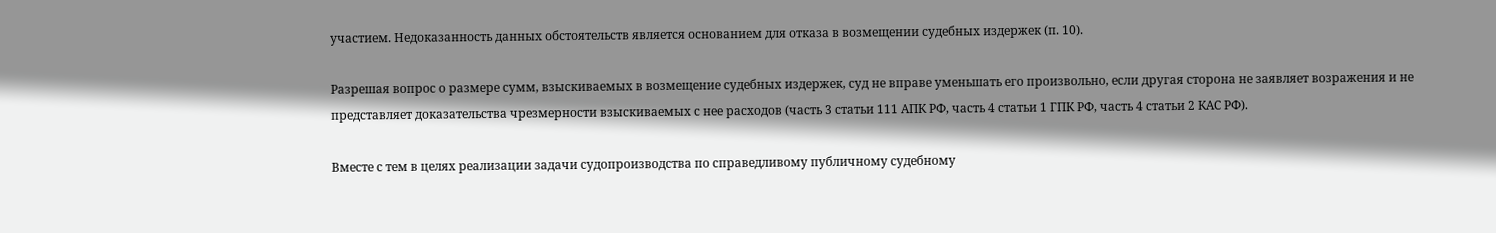участием. Недоказанность данных обстоятельств является основанием для отказа в возмещении судебных издержек (п. 10).

Разрешая вопрос о размере сумм, взыскиваемых в возмещение судебных издержек, суд не вправе уменьшать его произвольно, если другая сторона не заявляет возражения и не представляет доказательства чрезмерности взыскиваемых с нее расходов (часть 3 статьи 111 АПК РФ, часть 4 статьи 1 ГПК РФ, часть 4 статьи 2 КАС РФ).

Вместе с тем в целях реализации задачи судопроизводства по справедливому публичному судебному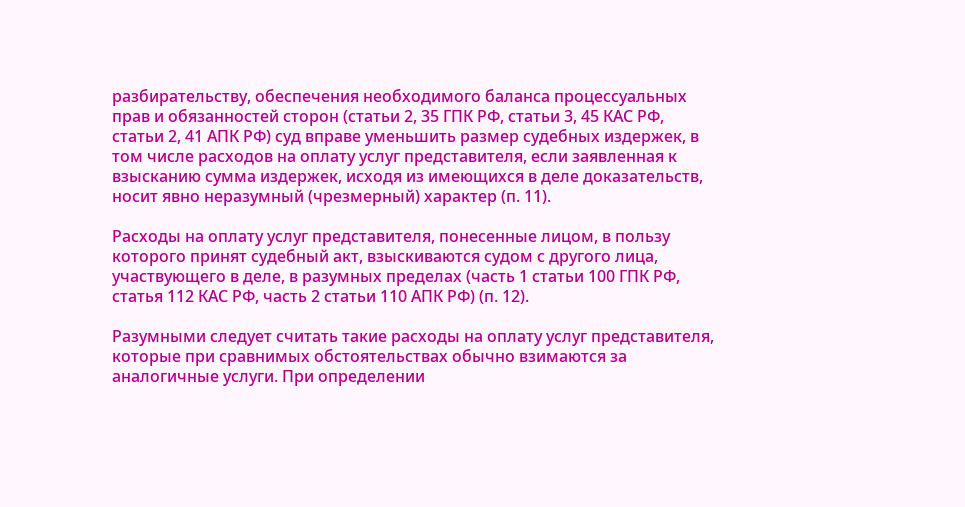разбирательству, обеспечения необходимого баланса процессуальных прав и обязанностей сторон (статьи 2, 35 ГПК РФ, статьи 3, 45 КАС РФ, статьи 2, 41 АПК РФ) суд вправе уменьшить размер судебных издержек, в том числе расходов на оплату услуг представителя, если заявленная к взысканию сумма издержек, исходя из имеющихся в деле доказательств, носит явно неразумный (чрезмерный) характер (п. 11).

Расходы на оплату услуг представителя, понесенные лицом, в пользу которого принят судебный акт, взыскиваются судом с другого лица, участвующего в деле, в разумных пределах (часть 1 статьи 100 ГПК РФ, статья 112 КАС РФ, часть 2 статьи 110 АПК РФ) (п. 12).

Разумными следует считать такие расходы на оплату услуг представителя, которые при сравнимых обстоятельствах обычно взимаются за аналогичные услуги. При определении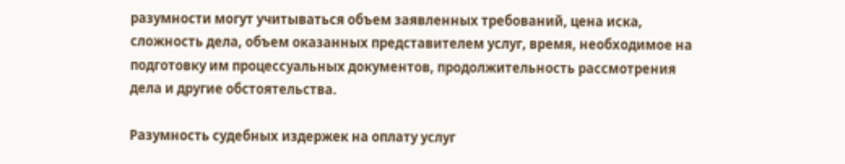разумности могут учитываться объем заявленных требований, цена иска, сложность дела, объем оказанных представителем услуг, время, необходимое на подготовку им процессуальных документов, продолжительность рассмотрения дела и другие обстоятельства.

Разумность судебных издержек на оплату услуг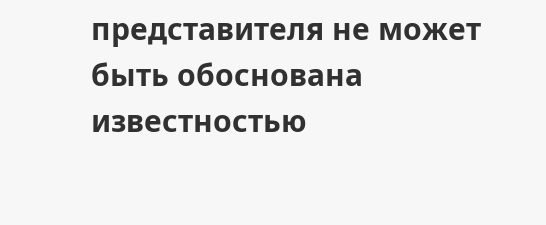представителя не может быть обоснована известностью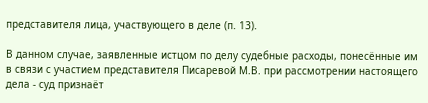представителя лица, участвующего в деле (п. 13).

В данном случае, заявленные истцом по делу судебные расходы, понесённые им в связи с участием представителя Писаревой М.В. при рассмотрении настоящего дела - суд признаёт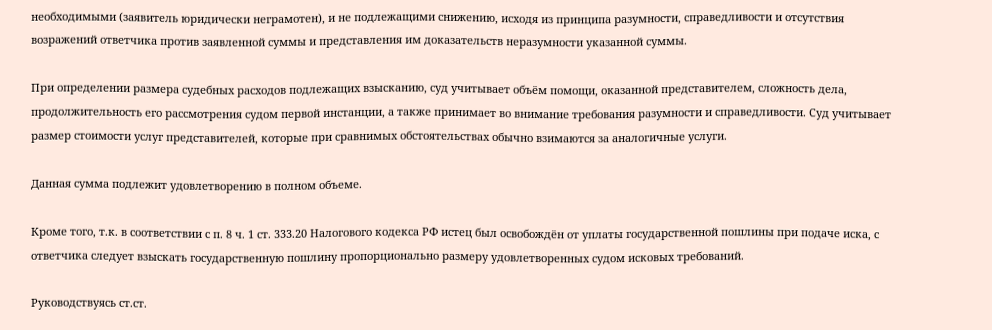необходимыми (заявитель юридически неграмотен), и не подлежащими снижению, исходя из принципа разумности, справедливости и отсутствия возражений ответчика против заявленной суммы и представления им доказательств неразумности указанной суммы.

При определении размера судебных расходов подлежащих взысканию, суд учитывает объём помощи, оказанной представителем, сложность дела, продолжительность его рассмотрения судом первой инстанции, а также принимает во внимание требования разумности и справедливости. Суд учитывает размер стоимости услуг представителей, которые при сравнимых обстоятельствах обычно взимаются за аналогичные услуги.

Данная сумма подлежит удовлетворению в полном объеме.

Кроме того, т.к. в соответствии с п. 8 ч. 1 ст. 333.20 Налогового кодекса РФ истец был освобождён от уплаты государственной пошлины при подаче иска, с ответчика следует взыскать государственную пошлину пропорционально размеру удовлетворенных судом исковых требований.

Руководствуясь ст.ст.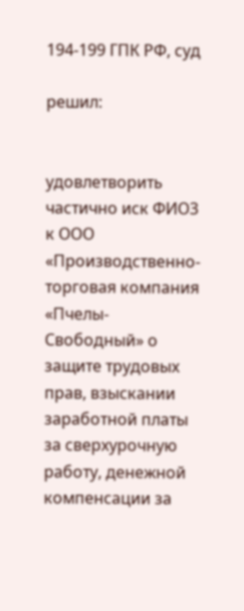194-199 ГПК РФ, суд

решил:


удовлетворить частично иск ФИО3 к ООО «Производственно-торговая компания «Пчелы-Свободный» о защите трудовых прав, взыскании заработной платы за сверхурочную работу, денежной компенсации за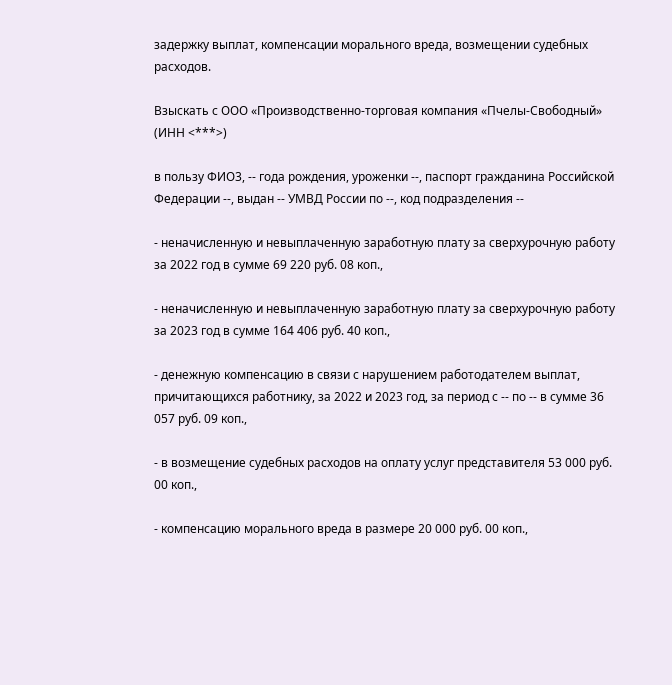задержку выплат, компенсации морального вреда, возмещении судебных расходов.

Взыскать с ООО «Производственно-торговая компания «Пчелы-Свободный» (ИНН <***>)

в пользу ФИО3, -- года рождения, уроженки --, паспорт гражданина Российской Федерации --, выдан -- УМВД России по --, код подразделения --

- неначисленную и невыплаченную заработную плату за сверхурочную работу за 2022 год в сумме 69 220 руб. 08 коп.,

- неначисленную и невыплаченную заработную плату за сверхурочную работу за 2023 год в сумме 164 406 руб. 40 коп.,

- денежную компенсацию в связи с нарушением работодателем выплат, причитающихся работнику, за 2022 и 2023 год, за период с -- по -- в сумме 36 057 руб. 09 коп.,

- в возмещение судебных расходов на оплату услуг представителя 53 000 руб. 00 коп.,

- компенсацию морального вреда в размере 20 000 руб. 00 коп.,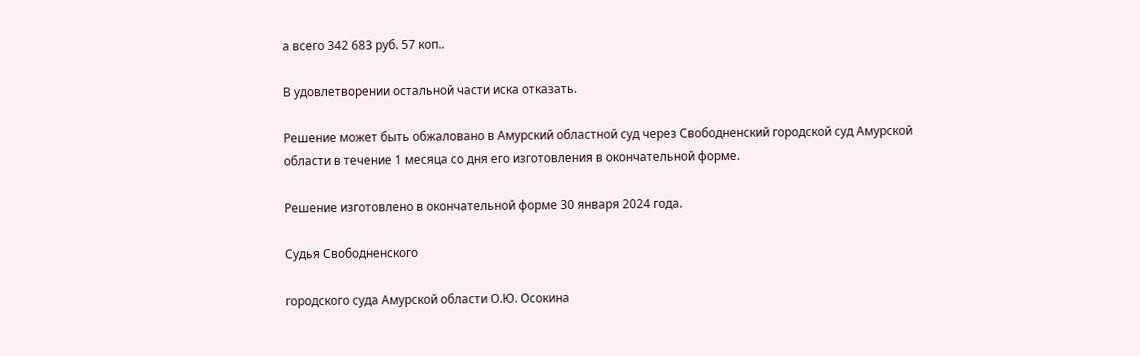а всего 342 683 руб. 57 коп..

В удовлетворении остальной части иска отказать.

Решение может быть обжаловано в Амурский областной суд через Свободненский городской суд Амурской области в течение 1 месяца со дня его изготовления в окончательной форме.

Решение изготовлено в окончательной форме 30 января 2024 года.

Судья Свободненского

городского суда Амурской области О.Ю. Осокина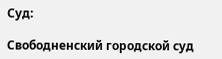Суд:

Свободненский городской суд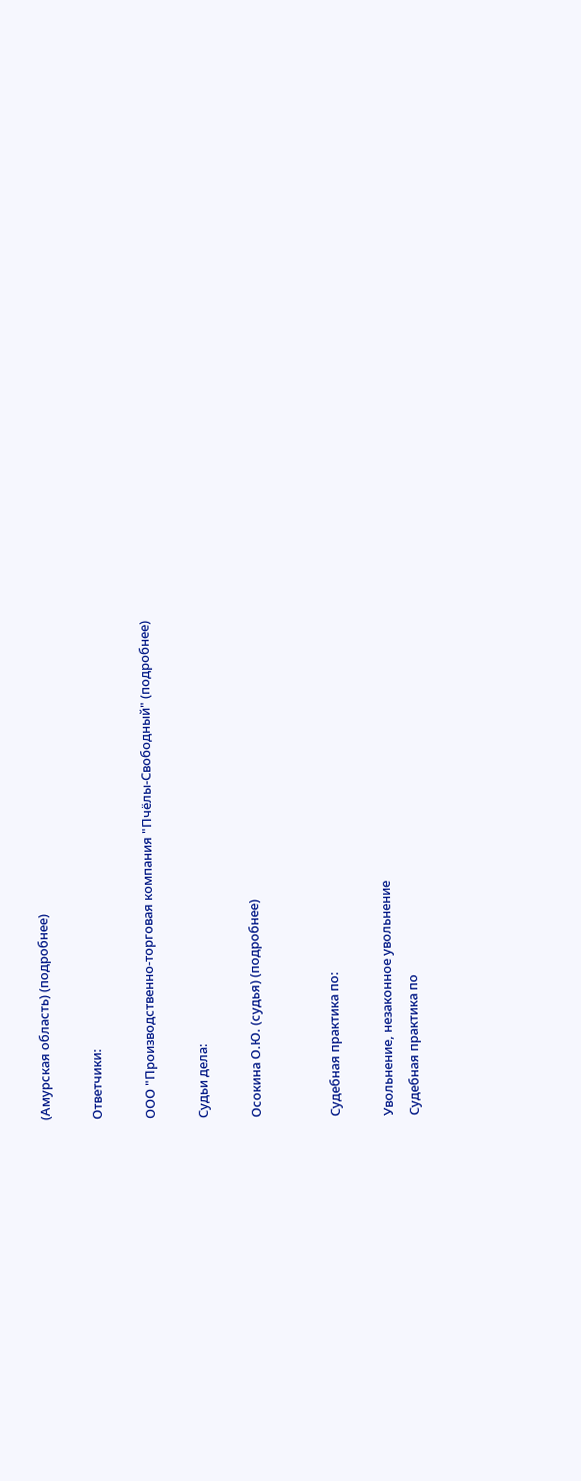(Амурская область) (подробнее)

Ответчики:

ООО "Производственно-торговая компания "Пчёлы-Свободный" (подробнее)

Судьи дела:

Осокина О.Ю. (судья) (подробнее)


Судебная практика по:

Увольнение, незаконное увольнение
Судебная практика по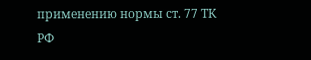применению нормы ст. 77 ТК РФ